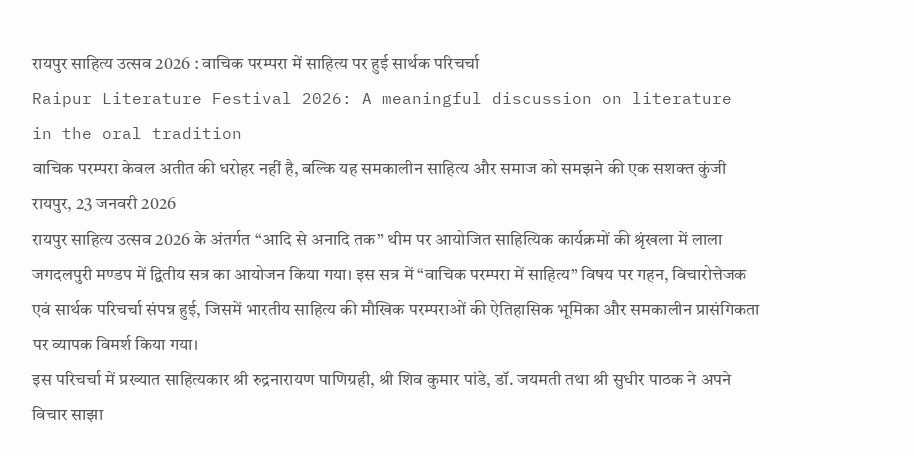रायपुर साहित्य उत्सव 2026 : वाचिक परम्परा में साहित्य पर हुई सार्थक परिचर्चा
Raipur Literature Festival 2026: A meaningful discussion on literature in the oral tradition
वाचिक परम्परा केवल अतीत की धरोहर नहीं है, बल्कि यह समकालीन साहित्य और समाज को समझने की एक सशक्त कुंजी
रायपुर, 23 जनवरी 2026
रायपुर साहित्य उत्सव 2026 के अंतर्गत “आदि से अनादि तक” थीम पर आयोजित साहित्यिक कार्यक्रमों की श्रृंखला में लाला जगदलपुरी मण्डप में द्वितीय सत्र का आयोजन किया गया। इस सत्र में “वाचिक परम्परा में साहित्य” विषय पर गहन, विचारोत्तेजक एवं सार्थक परिचर्चा संपन्न हुई, जिसमें भारतीय साहित्य की मौखिक परम्पराओं की ऐतिहासिक भूमिका और समकालीन प्रासंगिकता पर व्यापक विमर्श किया गया।
इस परिचर्चा में प्रख्यात साहित्यकार श्री रुद्रनारायण पाणिग्रही, श्री शिव कुमार पांडे, डॉ. जयमती तथा श्री सुधीर पाठक ने अपने विचार साझा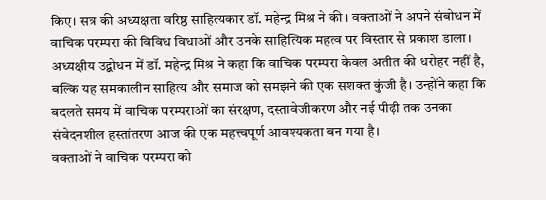किए। सत्र की अध्यक्षता वरिष्ठ साहित्यकार डॉ. महेन्द्र मिश्र ने की। वक्ताओं ने अपने संबोधन में वाचिक परम्परा की विविध विधाओं और उनके साहित्यिक महत्व पर विस्तार से प्रकाश डाला।
अध्यक्षीय उद्बोधन में डॉ. महेन्द्र मिश्र ने कहा कि वाचिक परम्परा केवल अतीत की धरोहर नहीं है, बल्कि यह समकालीन साहित्य और समाज को समझने की एक सशक्त कुंजी है। उन्होंने कहा कि बदलते समय में वाचिक परम्पराओं का संरक्षण, दस्तावेजीकरण और नई पीढ़ी तक उनका संवेदनशील हस्तांतरण आज की एक महत्त्वपूर्ण आवश्यकता बन गया है।
वक्ताओं ने वाचिक परम्परा को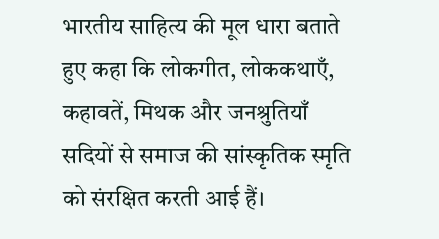भारतीय साहित्य की मूल धारा बताते हुए कहा कि लोकगीत, लोककथाएँ, कहावतें, मिथक और जनश्रुतियाँ सदियों से समाज की सांस्कृतिक स्मृति को संरक्षित करती आई हैं।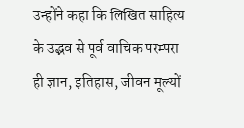उन्होंने कहा कि लिखित साहित्य के उद्भव से पूर्व वाचिक परम्परा ही ज्ञान, इतिहास, जीवन मूल्यों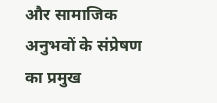और सामाजिक अनुभवों के संप्रेषण का प्रमुख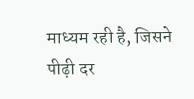माध्यम रही है, जिसने पीढ़ी दर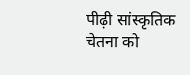पीढ़ी सांस्कृतिक चेतना को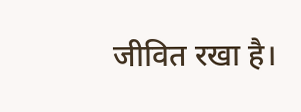जीवित रखा है।